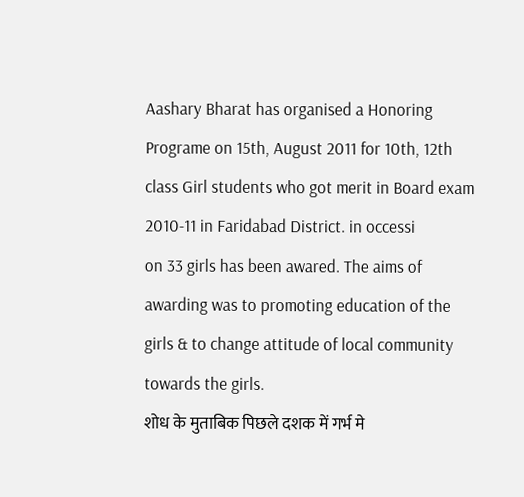Aashary Bharat has organised a Honoring Programe on 15th, August 2011 for 10th, 12th class Girl students who got merit in Board exam 2010-11 in Faridabad District. in occessi
on 33 girls has been awared. The aims of awarding was to promoting education of the girls & to change attitude of local community towards the girls.
शोध के मुताबिक पिछले दशक में गर्भ मे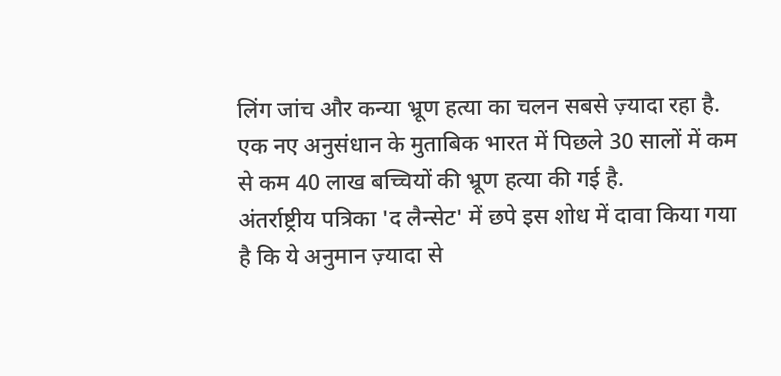लिंग जांच और कन्या भ्रूण हत्या का चलन सबसे ज़्यादा रहा है.
एक नए अनुसंधान के मुताबिक भारत में पिछले 30 सालों में कम से कम 40 लाख बच्चियों की भ्रूण हत्या की गई है.
अंतर्राष्ट्रीय पत्रिका 'द लैन्सेट' में छपे इस शोध में दावा किया गया है कि ये अनुमान ज़्यादा से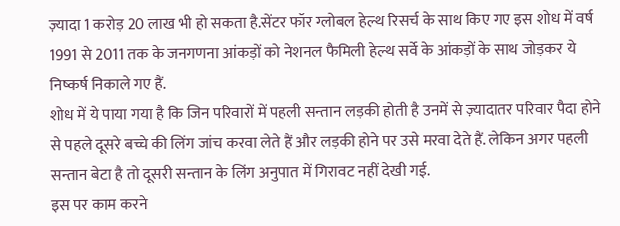ज़्यादा 1 करोड़ 20 लाख भी हो सकता है.सेंटर फॉर ग्लोबल हेल्थ रिसर्च के साथ किए गए इस शोध में वर्ष 1991 से 2011 तक के जनगणना आंकड़ों को नेशनल फैमिली हेल्थ सर्वे के आंकड़ों के साथ जोड़कर ये निष्कर्ष निकाले गए हैं.
शोध में ये पाया गया है कि जिन परिवारों में पहली सन्तान लड़की होती है उनमें से ज़्यादातर परिवार पैदा होने से पहले दूसरे बच्चे की लिंग जांच करवा लेते हैं और लड़की होने पर उसे मरवा देते हैं. लेकिन अगर पहली सन्तान बेटा है तो दूसरी सन्तान के लिंग अनुपात में गिरावट नहीं देखी गई.
इस पर काम करने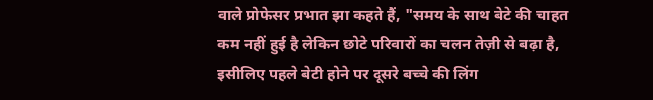वाले प्रोफेसर प्रभात झा कहते हैं, "समय के साथ बेटे की चाहत कम नहीं हुई है लेकिन छोटे परिवारों का चलन तेज़ी से बढ़ा है, इसीलिए पहले बेटी होने पर दूसरे बच्चे की लिंग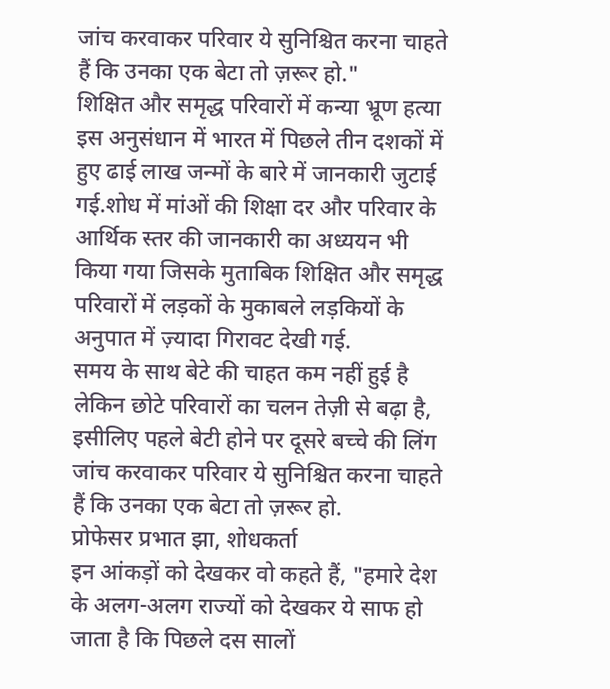जांच करवाकर परिवार ये सुनिश्चित करना चाहते हैं कि उनका एक बेटा तो ज़रूर हो."
शिक्षित और समृद्ध परिवारों में कन्या भ्रूण हत्या
इस अनुसंधान में भारत में पिछले तीन दशकों में हुए ढाई लाख जन्मों के बारे में जानकारी जुटाई गई.शोध में मांओं की शिक्षा दर और परिवार के आर्थिक स्तर की जानकारी का अध्ययन भी किया गया जिसके मुताबिक शिक्षित और समृद्ध परिवारों में लड़कों के मुकाबले लड़कियों के अनुपात में ज़्यादा गिरावट देखी गई.
समय के साथ बेटे की चाहत कम नहीं हुई है लेकिन छोटे परिवारों का चलन तेज़ी से बढ़ा है, इसीलिए पहले बेटी होने पर दूसरे बच्चे की लिंग जांच करवाकर परिवार ये सुनिश्चित करना चाहते हैं कि उनका एक बेटा तो ज़रूर हो.
प्रोफेसर प्रभात झा, शोधकर्ता
इन आंकड़ों को देखकर वो कहते हैं, "हमारे देश के अलग-अलग राज्यों को देखकर ये साफ हो जाता है कि पिछले दस सालों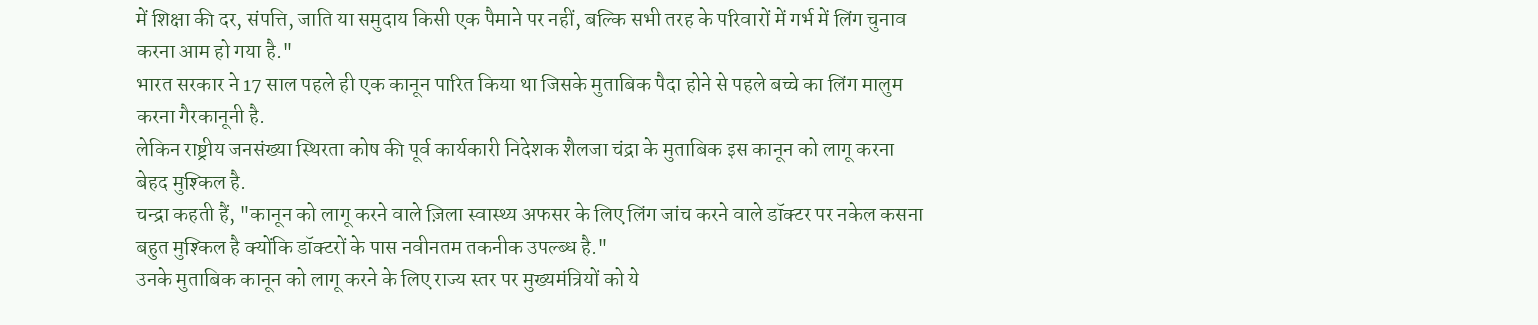में शिक्षा की दर, संपत्ति, जाति या समुदाय किसी एक पैमाने पर नहीं, बल्कि सभी तरह के परिवारों में गर्भ में लिंग चुनाव करना आम हो गया है."
भारत सरकार ने 17 साल पहले ही एक कानून पारित किया था जिसके मुताबिक पैदा होने से पहले बच्चे का लिंग मालुम करना गैरकानूनी है.
लेकिन राष्ट्रीय जनसंख्या स्थिरता कोष की पूर्व कार्यकारी निदेशक शैलजा चंद्रा के मुताबिक इस कानून को लागू करना बेहद मुश्किल है.
चन्द्रा कहती हैं, "कानून को लागू करने वाले ज़िला स्वास्थ्य अफसर के लिए लिंग जांच करने वाले डॉक्टर पर नकेल कसना बहुत मुश्किल है क्योंकि डॉक्टरों के पास नवीनतम तकनीक उपल्ब्ध है."
उनके मुताबिक कानून को लागू करने के लिए राज्य स्तर पर मुख्यमंत्रियों को ये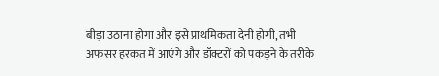बीड़ा उठाना होगा और इसे प्राथमिकता देनी होगी, तभी अफसर हरकत में आएंगे और डॉक्टरों को पकड़ने के तरीके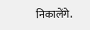निकालेंगे.